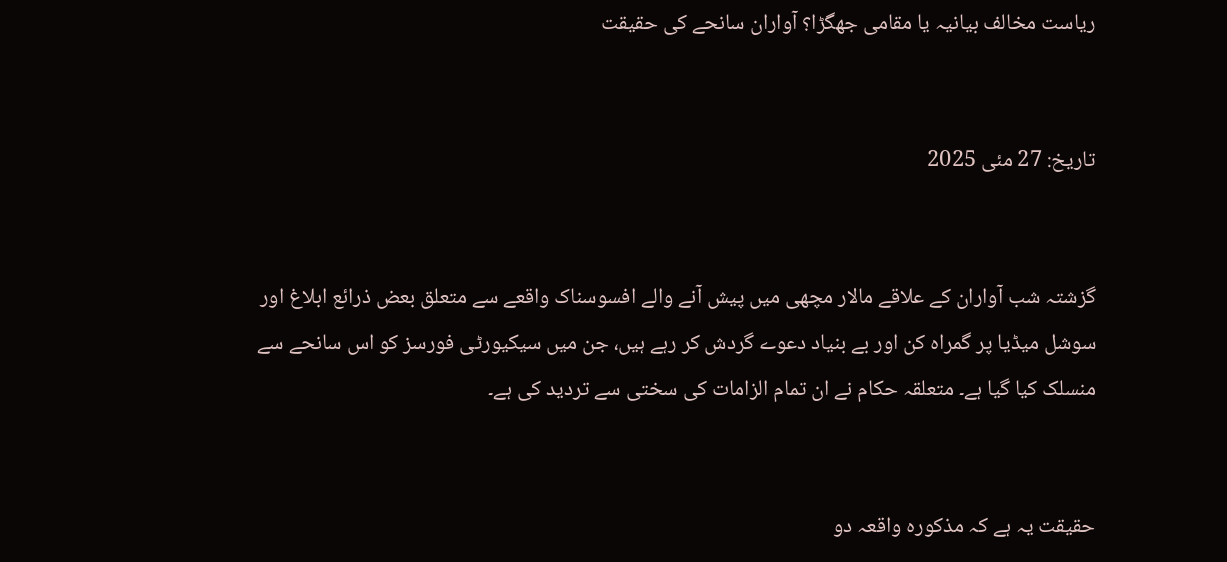ریاست مخالف بیانیہ یا مقامی جھگڑا؟ آواران سانحے کی حقیقت


تاریخ: 27 مئی 2025


گزشتہ شب آواران کے علاقے مالار مچھی میں پیش آنے والے افسوسناک واقعے سے متعلق بعض ذرائع ابلاغ اور سوشل میڈیا پر گمراہ کن اور بے بنیاد دعوے گردش کر رہے ہیں، جن میں سیکیورٹی فورسز کو اس سانحے سے منسلک کیا گیا ہے۔ متعلقہ حکام نے ان تمام الزامات کی سختی سے تردید کی ہے۔


حقیقت یہ ہے کہ مذکورہ واقعہ دو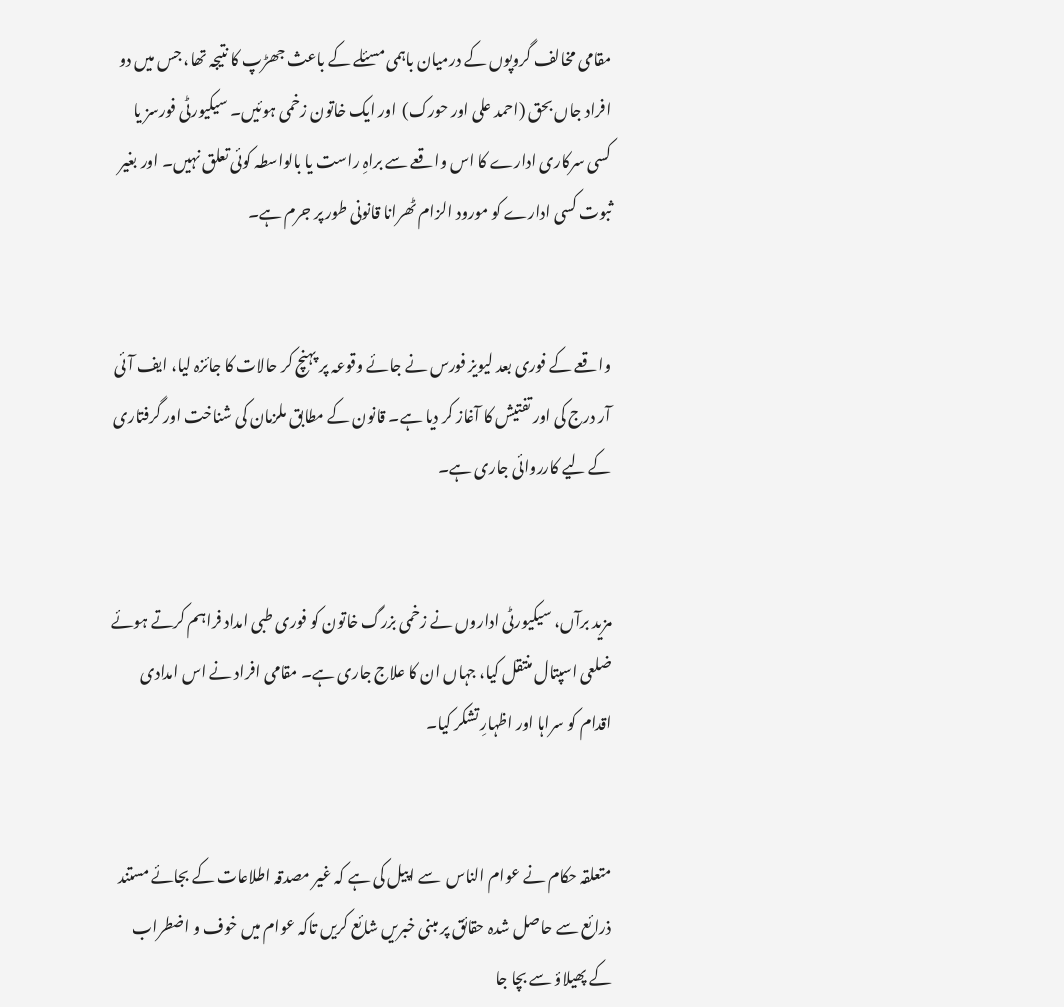مقامی مخالف گروپوں کے درمیان باہمی مسئلے کے باعث جھڑپ کا نتیجہ تھا، جس میں دو افراد جاں بحق (احمد علی اور حورک)  اور ایک خاتون زخمی ہوئیں۔ سیکیورٹی فورسز یا کسی سرکاری ادارے کا اس واقعے سے براہِ راست یا بالواسطہ کوئی تعلق نہیں۔ اور بغیر ثبوت کسی ادارے کو مورود الزام ٹھرانا قانونی طور پر جرم ہے۔


واقعے کے فوری بعد لیویز فورس نے جائے وقوعہ پر پہنچ کر حالات کا جائزہ لیا، ایف آئی آر درج کی اور تفتیش کا آغاز کر دیا ہے۔ قانون کے مطابق ملزمان کی شناخت اور گرفتاری کے لیے کارروائی جاری ہے۔


مزید برآں، سیکیورٹی اداروں نے زخمی بزرگ خاتون کو فوری طبی امداد فراہم کرتے ہوئے ضلعی اسپتال منتقل کیا، جہاں ان کا علاج جاری ہے۔ مقامی افراد نے اس امدادی اقدام کو سراہا اور اظہارِ تشکر کیا۔


متعلقہ حکام نے عوام الناس  سے اپیل کی ہے کہ غیر مصدقہ اطلاعات کے بجائے مستند ذرائع سے حاصل شدہ حقائق پر مبنی خبریں شائع کریں تاکہ عوام میں خوف و اضطراب کے پھیلاؤ سے بچا جا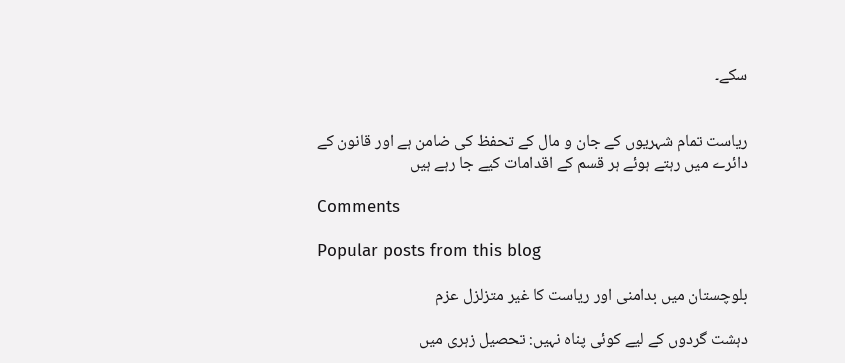سکے۔


ریاست تمام شہریوں کے جان و مال کے تحفظ کی ضامن ہے اور قانون کے دائرے میں رہتے ہوئے ہر قسم کے اقدامات کیے جا رہے ہیں

Comments

Popular posts from this blog

بلوچستان میں بدامنی اور ریاست کا غیر متزلزل عزم

دہشت گردوں کے لیے کوئی پناہ نہیں: تحصیل زہری میں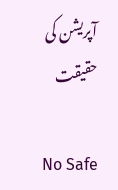آپریشن کی حقیقت

No Safe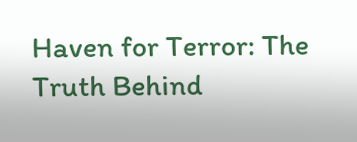Haven for Terror: The Truth Behind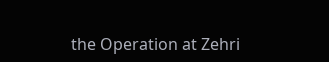the Operation at Zehri